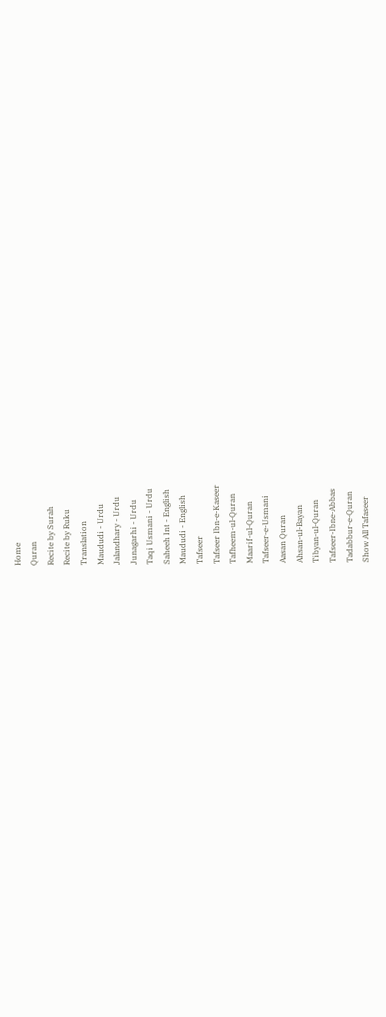Home
Quran
Recite by Surah
Recite by Ruku
Translation
Maududi - Urdu
Jalandhary - Urdu
Junagarhi - Urdu
Taqi Usmani - Urdu
Saheeh Int - English
Maududi - English
Tafseer
Tafseer Ibn-e-Kaseer
Tafheem-ul-Quran
Maarif-ul-Quran
Tafseer-e-Usmani
Aasan Quran
Ahsan-ul-Bayan
Tibyan-ul-Quran
Tafseer-Ibne-Abbas
Tadabbur-e-Quran
Show All Tafaseer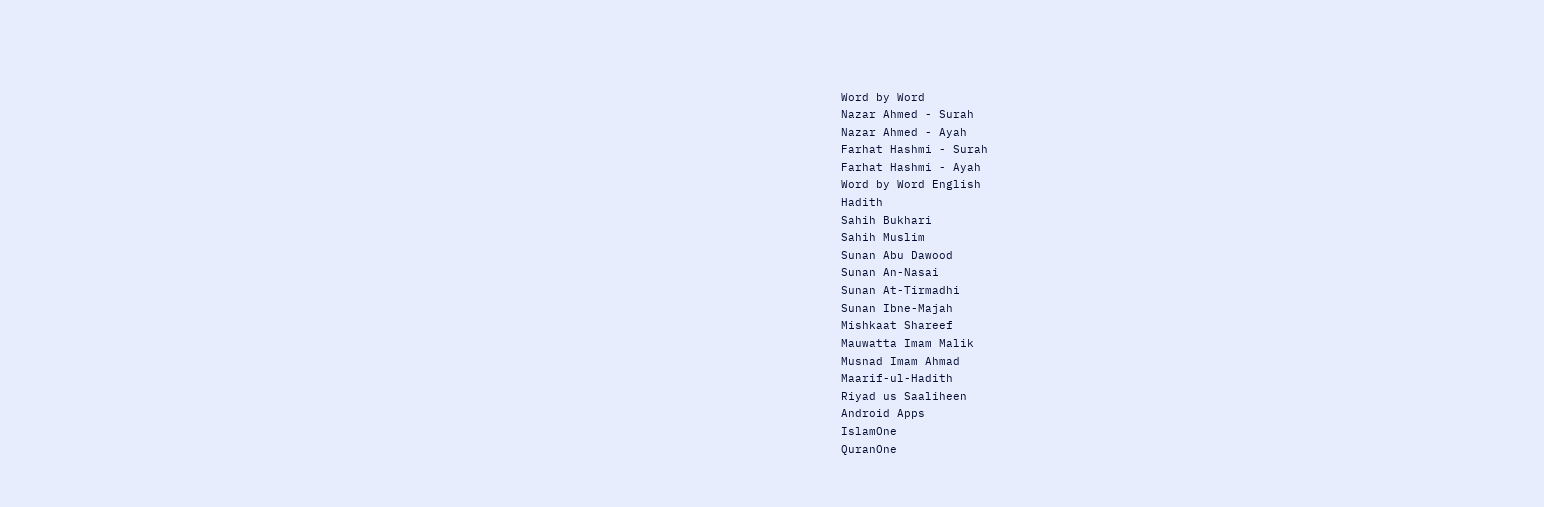Word by Word
Nazar Ahmed - Surah
Nazar Ahmed - Ayah
Farhat Hashmi - Surah
Farhat Hashmi - Ayah
Word by Word English
Hadith
Sahih Bukhari
Sahih Muslim
Sunan Abu Dawood
Sunan An-Nasai
Sunan At-Tirmadhi
Sunan Ibne-Majah
Mishkaat Shareef
Mauwatta Imam Malik
Musnad Imam Ahmad
Maarif-ul-Hadith
Riyad us Saaliheen
Android Apps
IslamOne
QuranOne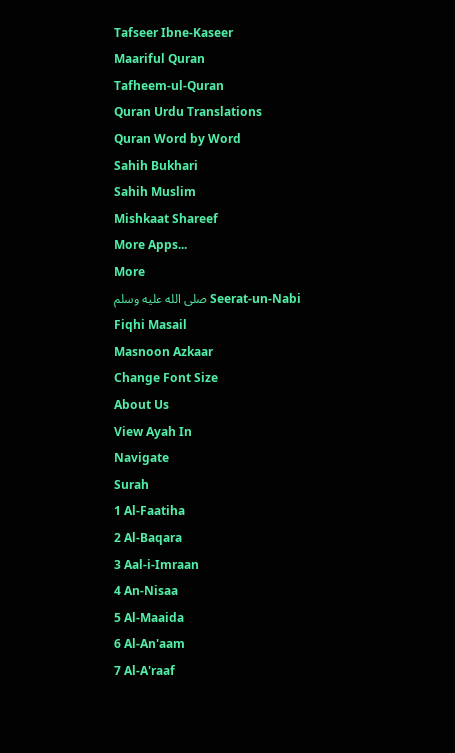Tafseer Ibne-Kaseer
Maariful Quran
Tafheem-ul-Quran
Quran Urdu Translations
Quran Word by Word
Sahih Bukhari
Sahih Muslim
Mishkaat Shareef
More Apps...
More
Seerat-un-Nabi صلى الله عليه وسلم
Fiqhi Masail
Masnoon Azkaar
Change Font Size
About Us
View Ayah In
Navigate
Surah
1 Al-Faatiha
2 Al-Baqara
3 Aal-i-Imraan
4 An-Nisaa
5 Al-Maaida
6 Al-An'aam
7 Al-A'raaf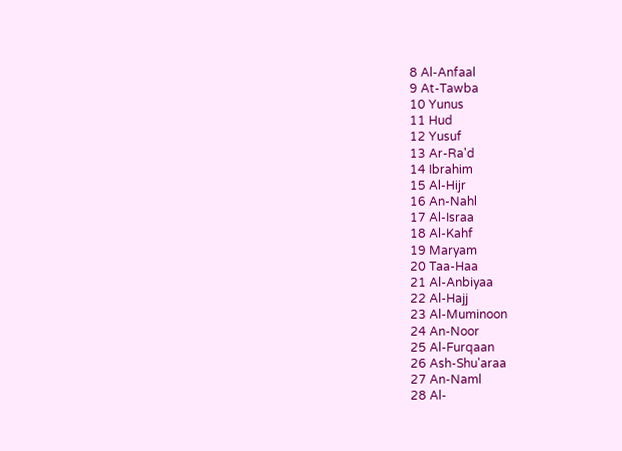8 Al-Anfaal
9 At-Tawba
10 Yunus
11 Hud
12 Yusuf
13 Ar-Ra'd
14 Ibrahim
15 Al-Hijr
16 An-Nahl
17 Al-Israa
18 Al-Kahf
19 Maryam
20 Taa-Haa
21 Al-Anbiyaa
22 Al-Hajj
23 Al-Muminoon
24 An-Noor
25 Al-Furqaan
26 Ash-Shu'araa
27 An-Naml
28 Al-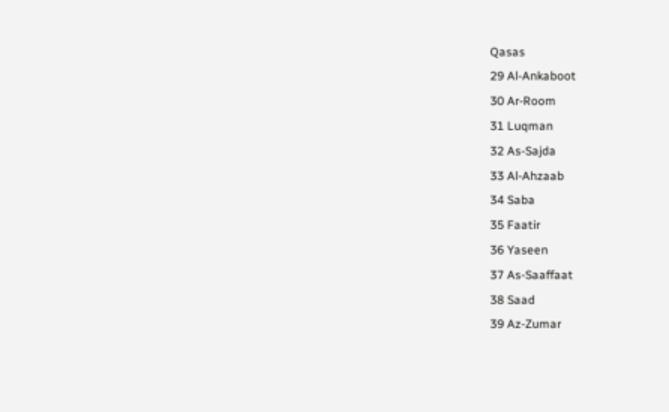Qasas
29 Al-Ankaboot
30 Ar-Room
31 Luqman
32 As-Sajda
33 Al-Ahzaab
34 Saba
35 Faatir
36 Yaseen
37 As-Saaffaat
38 Saad
39 Az-Zumar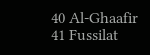40 Al-Ghaafir
41 Fussilat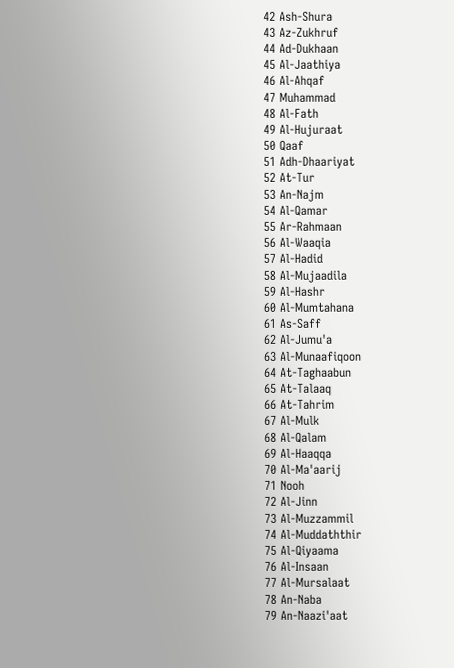42 Ash-Shura
43 Az-Zukhruf
44 Ad-Dukhaan
45 Al-Jaathiya
46 Al-Ahqaf
47 Muhammad
48 Al-Fath
49 Al-Hujuraat
50 Qaaf
51 Adh-Dhaariyat
52 At-Tur
53 An-Najm
54 Al-Qamar
55 Ar-Rahmaan
56 Al-Waaqia
57 Al-Hadid
58 Al-Mujaadila
59 Al-Hashr
60 Al-Mumtahana
61 As-Saff
62 Al-Jumu'a
63 Al-Munaafiqoon
64 At-Taghaabun
65 At-Talaaq
66 At-Tahrim
67 Al-Mulk
68 Al-Qalam
69 Al-Haaqqa
70 Al-Ma'aarij
71 Nooh
72 Al-Jinn
73 Al-Muzzammil
74 Al-Muddaththir
75 Al-Qiyaama
76 Al-Insaan
77 Al-Mursalaat
78 An-Naba
79 An-Naazi'aat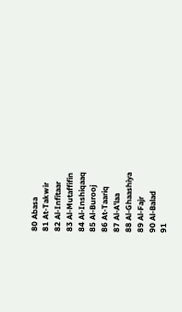80 Abasa
81 At-Takwir
82 Al-Infitaar
83 Al-Mutaffifin
84 Al-Inshiqaaq
85 Al-Burooj
86 At-Taariq
87 Al-A'laa
88 Al-Ghaashiya
89 Al-Fajr
90 Al-Balad
91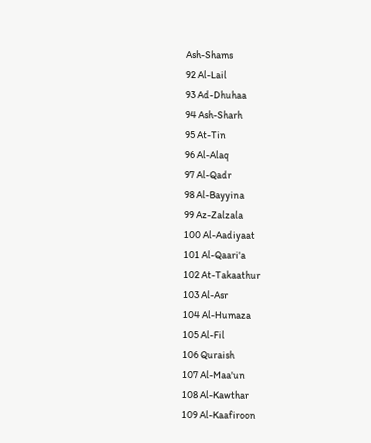Ash-Shams
92 Al-Lail
93 Ad-Dhuhaa
94 Ash-Sharh
95 At-Tin
96 Al-Alaq
97 Al-Qadr
98 Al-Bayyina
99 Az-Zalzala
100 Al-Aadiyaat
101 Al-Qaari'a
102 At-Takaathur
103 Al-Asr
104 Al-Humaza
105 Al-Fil
106 Quraish
107 Al-Maa'un
108 Al-Kawthar
109 Al-Kaafiroon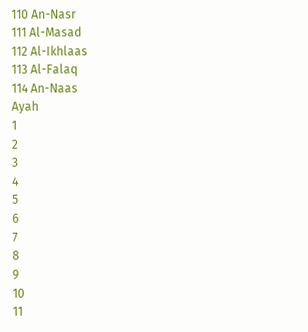110 An-Nasr
111 Al-Masad
112 Al-Ikhlaas
113 Al-Falaq
114 An-Naas
Ayah
1
2
3
4
5
6
7
8
9
10
11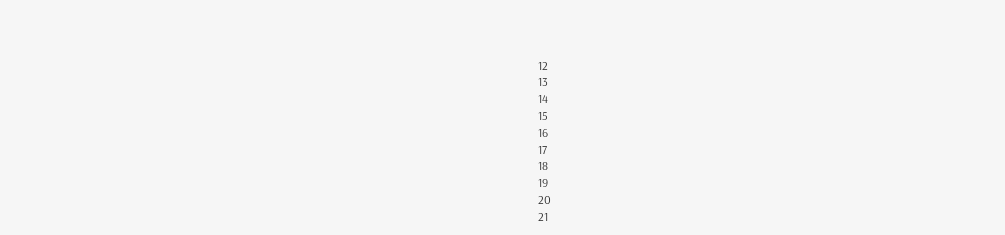12
13
14
15
16
17
18
19
20
21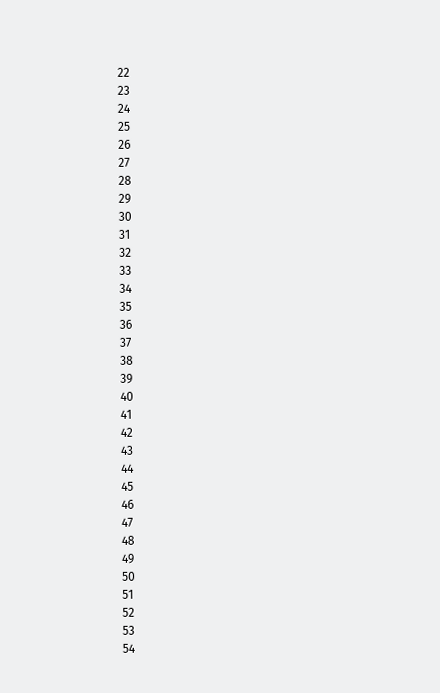22
23
24
25
26
27
28
29
30
31
32
33
34
35
36
37
38
39
40
41
42
43
44
45
46
47
48
49
50
51
52
53
54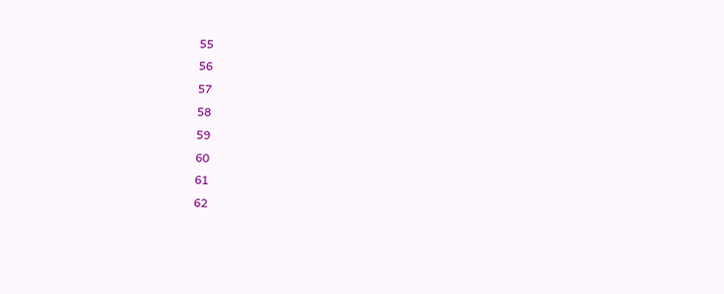55
56
57
58
59
60
61
62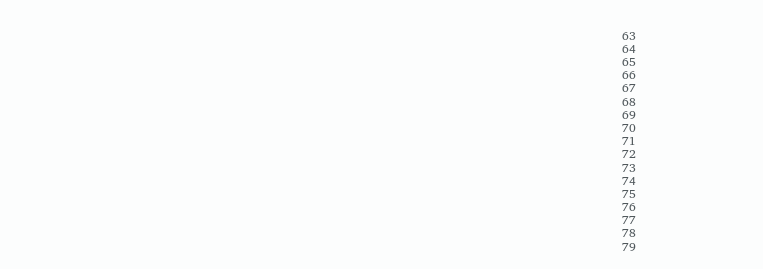63
64
65
66
67
68
69
70
71
72
73
74
75
76
77
78
79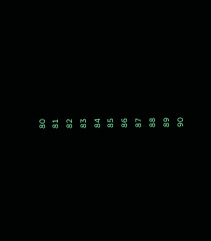80
81
82
83
84
85
86
87
88
89
90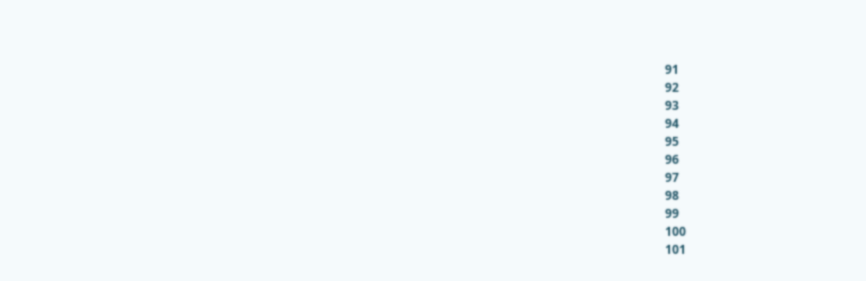91
92
93
94
95
96
97
98
99
100
101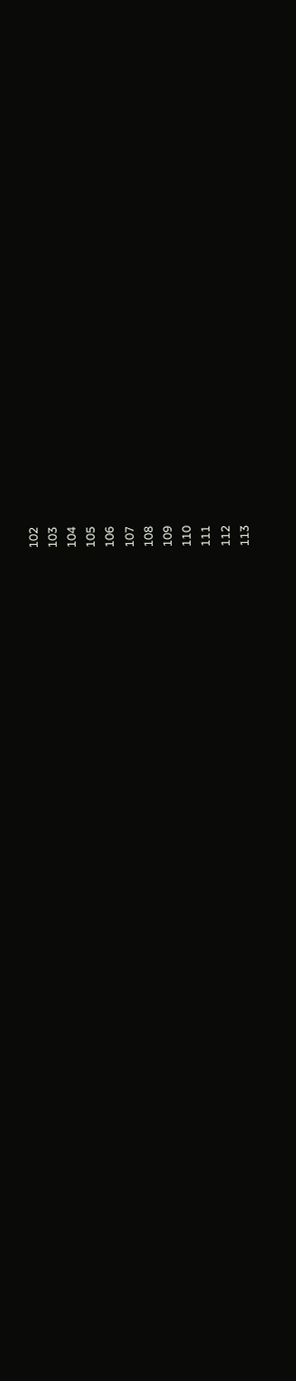102
103
104
105
106
107
108
109
110
111
112
113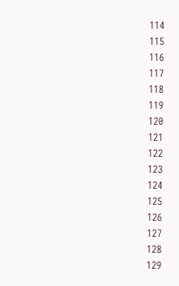114
115
116
117
118
119
120
121
122
123
124
125
126
127
128
129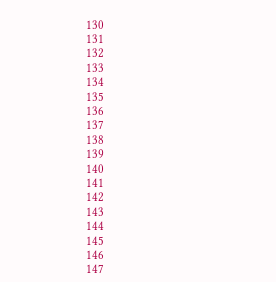130
131
132
133
134
135
136
137
138
139
140
141
142
143
144
145
146
147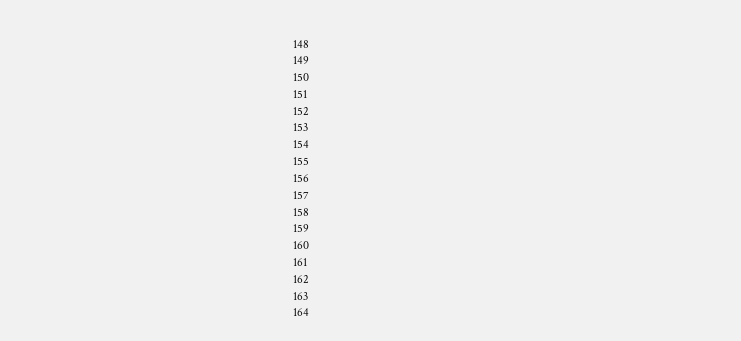148
149
150
151
152
153
154
155
156
157
158
159
160
161
162
163
164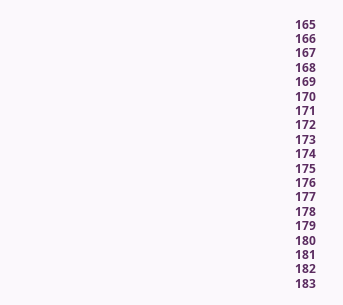165
166
167
168
169
170
171
172
173
174
175
176
177
178
179
180
181
182
183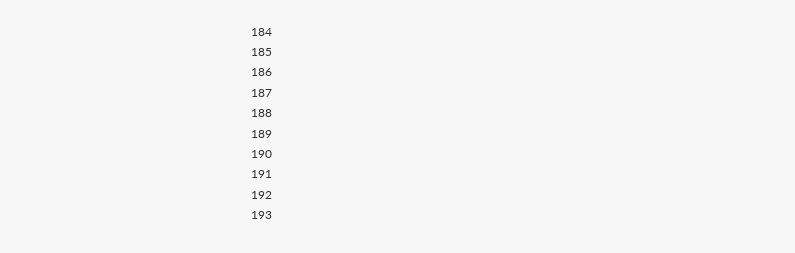184
185
186
187
188
189
190
191
192
193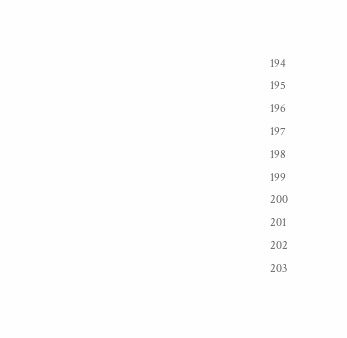194
195
196
197
198
199
200
201
202
203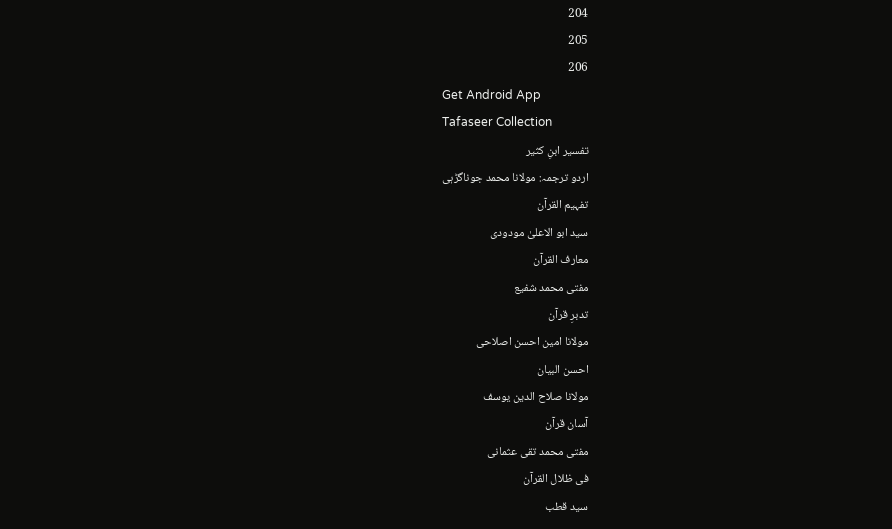204
205
206
Get Android App
Tafaseer Collection
تفسیر ابنِ کثیر
اردو ترجمہ: مولانا محمد جوناگڑہی
تفہیم القرآن
سید ابو الاعلیٰ مودودی
معارف القرآن
مفتی محمد شفیع
تدبرِ قرآن
مولانا امین احسن اصلاحی
احسن البیان
مولانا صلاح الدین یوسف
آسان قرآن
مفتی محمد تقی عثمانی
فی ظلال القرآن
سید قطب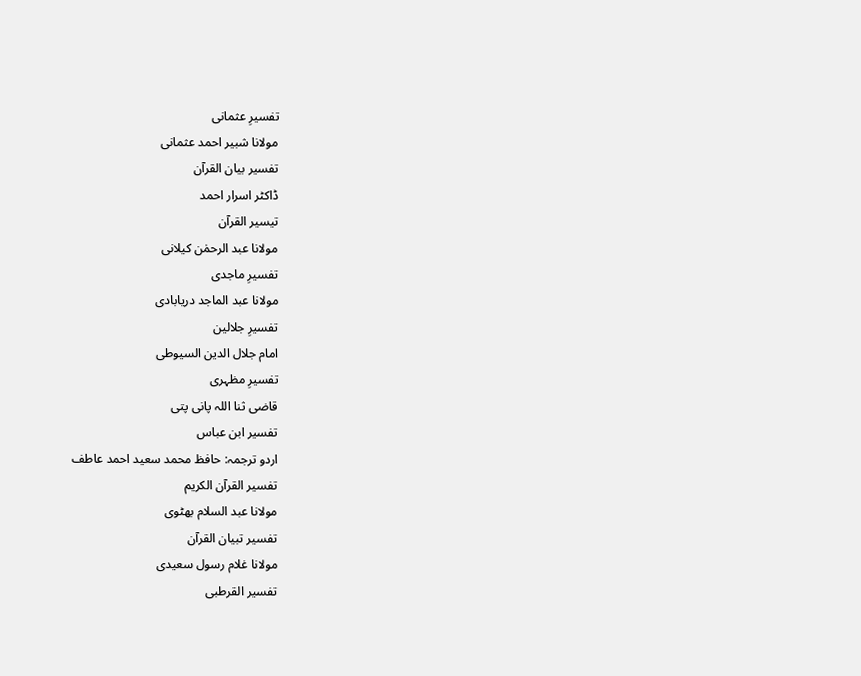تفسیرِ عثمانی
مولانا شبیر احمد عثمانی
تفسیر بیان القرآن
ڈاکٹر اسرار احمد
تیسیر القرآن
مولانا عبد الرحمٰن کیلانی
تفسیرِ ماجدی
مولانا عبد الماجد دریابادی
تفسیرِ جلالین
امام جلال الدین السیوطی
تفسیرِ مظہری
قاضی ثنا اللہ پانی پتی
تفسیر ابن عباس
اردو ترجمہ: حافظ محمد سعید احمد عاطف
تفسیر القرآن الکریم
مولانا عبد السلام بھٹوی
تفسیر تبیان القرآن
مولانا غلام رسول سعیدی
تفسیر القرطبی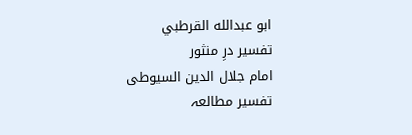ابو عبدالله القرطبي
تفسیر درِ منثور
امام جلال الدین السیوطی
تفسیر مطالعہ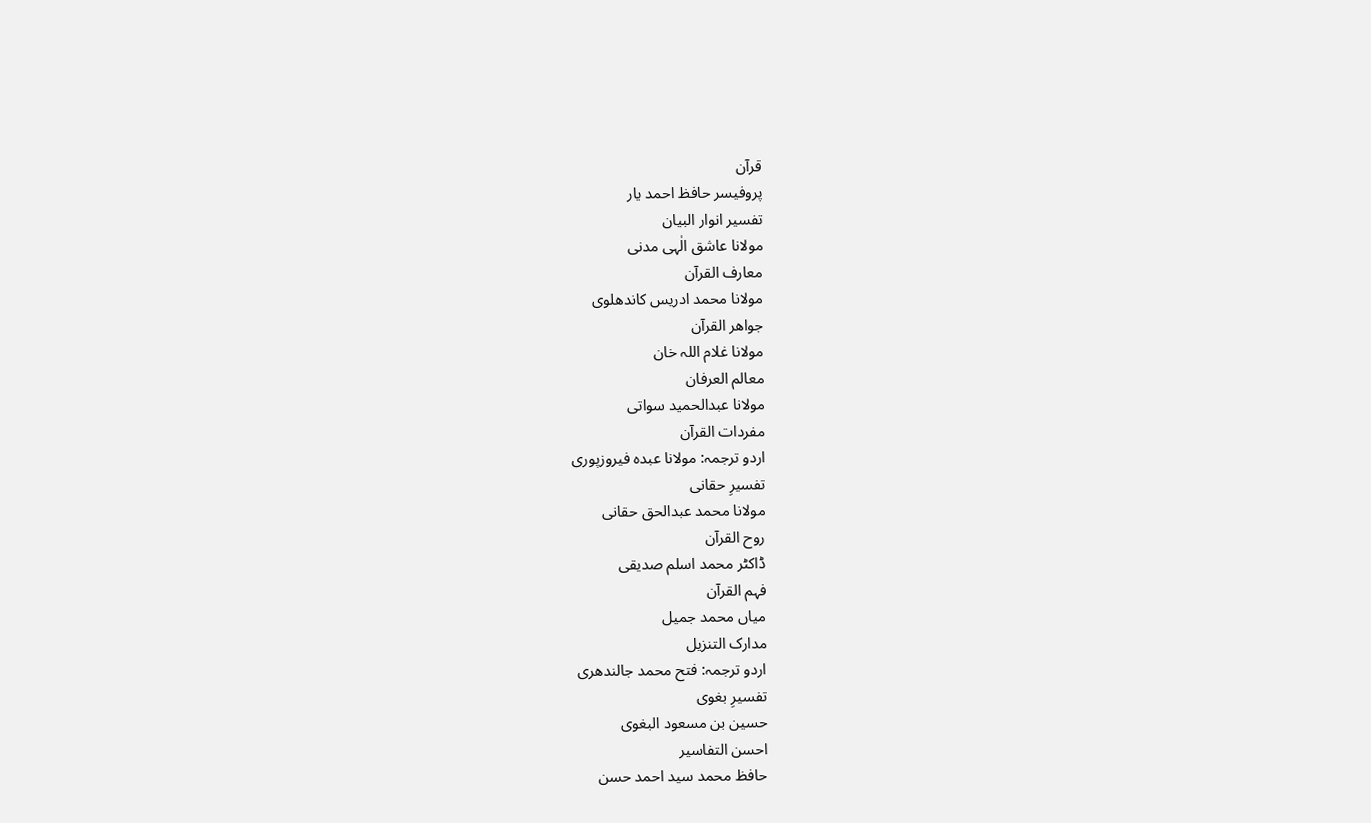قرآن
پروفیسر حافظ احمد یار
تفسیر انوار البیان
مولانا عاشق الٰہی مدنی
معارف القرآن
مولانا محمد ادریس کاندھلوی
جواھر القرآن
مولانا غلام اللہ خان
معالم العرفان
مولانا عبدالحمید سواتی
مفردات القرآن
اردو ترجمہ: مولانا عبدہ فیروزپوری
تفسیرِ حقانی
مولانا محمد عبدالحق حقانی
روح القرآن
ڈاکٹر محمد اسلم صدیقی
فہم القرآن
میاں محمد جمیل
مدارک التنزیل
اردو ترجمہ: فتح محمد جالندھری
تفسیرِ بغوی
حسین بن مسعود البغوی
احسن التفاسیر
حافظ محمد سید احمد حسن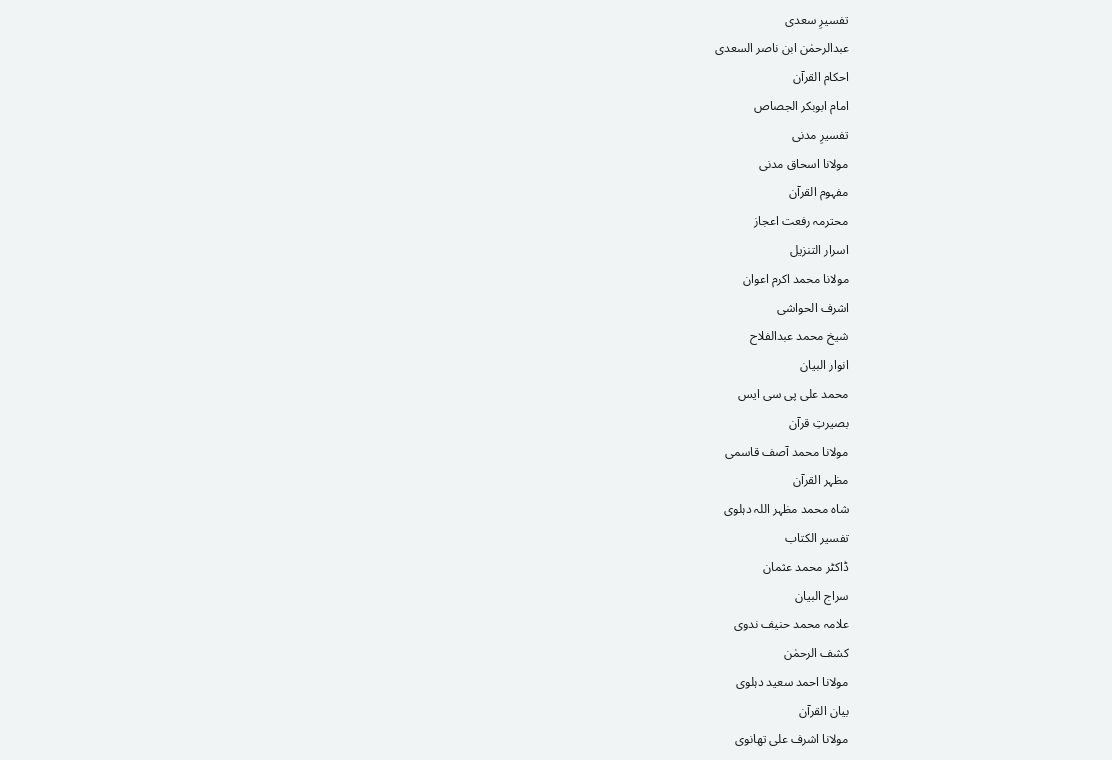تفسیرِ سعدی
عبدالرحمٰن ابن ناصر السعدی
احکام القرآن
امام ابوبکر الجصاص
تفسیرِ مدنی
مولانا اسحاق مدنی
مفہوم القرآن
محترمہ رفعت اعجاز
اسرار التنزیل
مولانا محمد اکرم اعوان
اشرف الحواشی
شیخ محمد عبدالفلاح
انوار البیان
محمد علی پی سی ایس
بصیرتِ قرآن
مولانا محمد آصف قاسمی
مظہر القرآن
شاہ محمد مظہر اللہ دہلوی
تفسیر الکتاب
ڈاکٹر محمد عثمان
سراج البیان
علامہ محمد حنیف ندوی
کشف الرحمٰن
مولانا احمد سعید دہلوی
بیان القرآن
مولانا اشرف علی تھانوی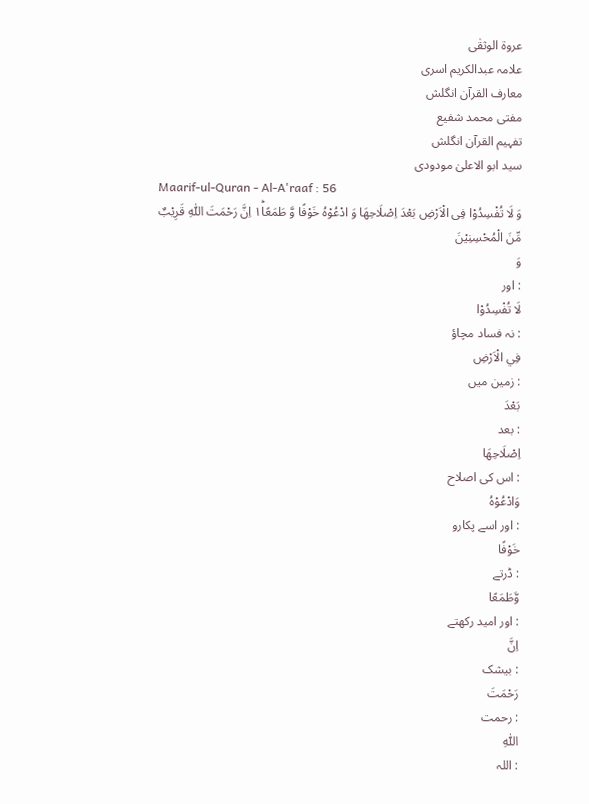عروۃ الوثقٰی
علامہ عبدالکریم اسری
معارف القرآن انگلش
مفتی محمد شفیع
تفہیم القرآن انگلش
سید ابو الاعلیٰ مودودی
Maarif-ul-Quran - Al-A'raaf : 56
وَ لَا تُفْسِدُوْا فِی الْاَرْضِ بَعْدَ اِصْلَاحِهَا وَ ادْعُوْهُ خَوْفًا وَّ طَمَعًا١ؕ اِنَّ رَحْمَتَ اللّٰهِ قَرِیْبٌ مِّنَ الْمُحْسِنِیْنَ
وَ
: اور
لَا تُفْسِدُوْا
: نہ فساد مچاؤ
فِي الْاَرْضِ
: زمین میں
بَعْدَ
: بعد
اِصْلَاحِهَا
: اس کی اصلاح
وَادْعُوْهُ
: اور اسے پکارو
خَوْفًا
: ڈرتے
وَّطَمَعًا
: اور امید رکھتے
اِنَّ
: بیشک
رَحْمَتَ
: رحمت
اللّٰهِ
: اللہ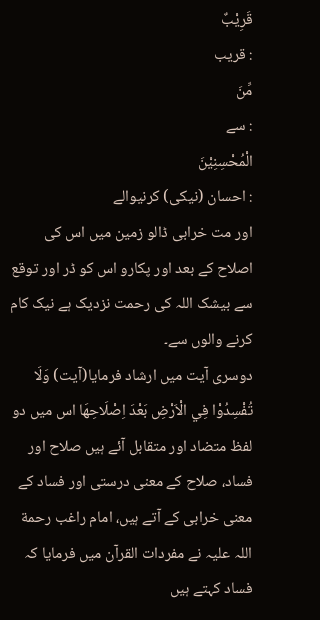قَرِيْبٌ
: قریب
مِّنَ
: سے
الْمُحْسِنِيْنَ
: احسان (نیکی) کرنیوالے
اور مت خرابی ڈالو زمین میں اس کی اصلاح کے بعد اور پکارو اس کو ڈر اور توقع سے بیشک اللہ کی رحمت نزدیک ہے نیک کام کرنے والوں سے۔
دوسری آیت میں ارشاد فرمایا(آیت) وَلَا تُفْسِدُوْا فِي الْاَرْضِ بَعْدَ اِصْلَاحِهَا اس میں دو لفظ متضاد اور متقابل آئے ہیں صلاح اور فساد، صلاح کے معنی درستی اور فساد کے معنی خرابی کے آتے ہیں، امام راغب رحمة اللہ علیہ نے مفردات القرآن میں فرمایا کہ فساد کہتے ہیں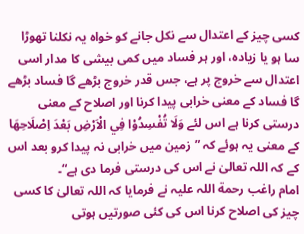کسی چیز کے اعتدال سے نکل جانے کو خواہ یہ نکلنا تھوڑا سا ہو یا زیادہ، اور ہر فساد میں کمی بیشی کا مدار اسی اعتدال سے خروج پر ہے، جس قدر خروج بڑھے گا فساد بڑھے گا فساد کے معنی خرابی پیدا کرنا اور اصلاح کے معنی درستی کرنا ہے اس لئے وَلَا تُفْسِدُوْا فِي الْاَرْضِ بَعْدَ اِصْلَاحِهَا کے معنی یہ ہوئے کہ ”زمین میں خرابی نہ پیدا کرو بعد اس کے کہ اللہ تعالیٰ نے اس کی درستی فرما دی ہے“۔
امام راغب رحمة اللہ علیہ نے فرمایا کہ اللہ تعالیٰ کا کسی چیز کی اصلاح کرنا اس کی کئی صورتیں ہوتی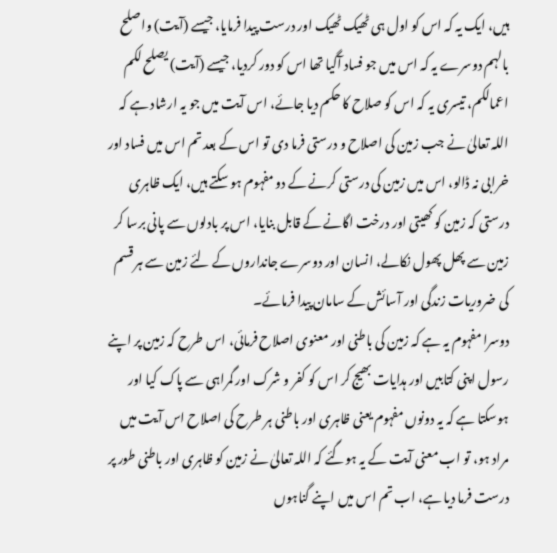ہیں، ایک یہ کہ اس کو اول ہی ٹھیک ٹھیک اور درست پیدا فرمایا، جیسے (آیت) واصلح بالہم دوسرے یہ کہ اس میں جو فساد آگیا تھا اس کو دور کردیا، جیسے (آیت) یصلح لکم اعمالکم، تیسری یہ کہ اس کو صلاح کا حکم دیا جائے، اس آیت میں جو یہ ارشاد ہے کہ اللہ تعالیٰ نے جب زمین کی اصلاح و درستی فرما دی تو اس کے بعد تم اس میں فساد اور خرابی نہ ڈالو، اس میں زمین کی درستی کرنے کے دو مفہوم ہو سکتے ہیں، ایک ظاہری درستی کہ زمین کو کھیتی اور درخت اگانے کے قابل بنایا، اس پر بادلوں سے پانی برسا کر زمین سے پھل پھول نکالے، انسان اور دوسرے جانداروں کے لئے زمین سے ہر قسم کی ضروریات زندگی اور آسائش کے سامان پیدا فرمائے۔
دوسرا مفہوم یہ ہے کہ زمین کی باطنی اور معنوی اصلاح فرمائی، اس طرح کہ زمین پر اپنے رسول اپنی کتابیں اور ہدایات بھیج کر اس کو کفر و شرک اور گمراہی سے پاک کیا اور ہوسکتا ہے کہ یہ دونوں مفہوم یعنی ظاہری اور باطنی ہر طرح کی اصلاح اس آیت میں مراد ہو، تو اب معنی آیت کے یہ ہوگئے کہ اللہ تعالیٰ نے زمین کو ظاہری اور باطنی طور پر درست فرما دیا ہے، اب تم اس میں اپنے گناہوں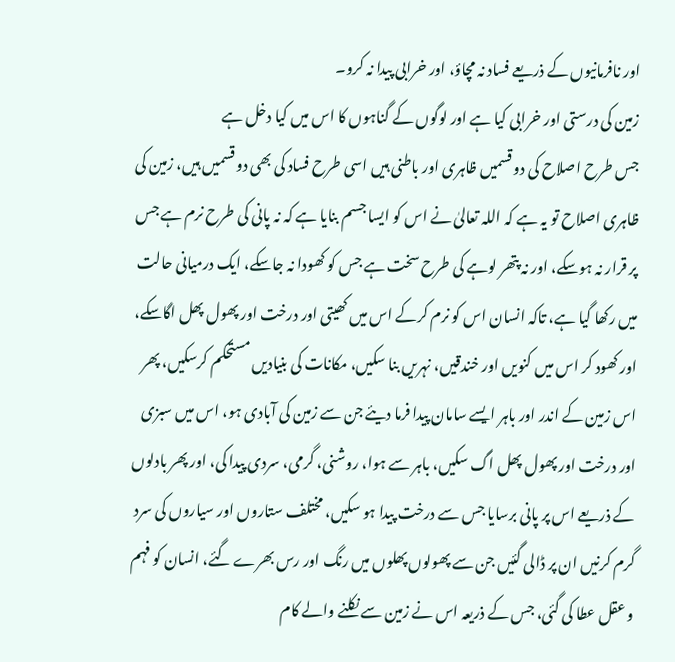اور نافرمانیوں کے ذریعے فساد نہ مچاؤ، اور خرابی پیدا نہ کرو۔
زمین کی درستی اور خرابی کیا ہے اور لوگوں کے گناہوں کا اس میں کیا دخل ہے
جس طرح اصلاح کی دو قسمیں ظاہری اور باطنی ہیں اسی طرح فساد کی بھی دو قسمیں ہیں، زمین کی ظاہری اصلاح تو یہ ہے کہ اللہ تعالیٰ نے اس کو ایسا جسم بنایا ہے کہ نہ پانی کی طرح نرم ہے جس پر قرار نہ ہوسکے، اور نہ پتھر لوہے کی طرح سخت ہے جس کو کھودا نہ جاسکے، ایک درمیانی حالت میں رکھا گیا ہے، تاکہ انسان اس کو نرم کرکے اس میں کھیتی اور درخت اور پھول پھل اگاسکے، اور کھود کر اس میں کنویں اور خندقیں، نہریں بنا سکیں، مکانات کی بنیادیں مستحکم کرسکیں، پھر اس زمین کے اندر اور باہر ایسے سامان پیدا فرما دیئے جن سے زمین کی آبادی ہو، اس میں سبزی اور درخت اور پھول پھل اگ سکیں، باہر سے ہوا، روشنی، گرمی، سردی پیدا کی، اور پھر بادلوں کے ذریعے اس پر پانی برسایا جس سے درخت پیدا ہو سکیں، مختلف ستاروں اور سیاروں کی سرد گرم کرنیں ان پر ڈالی گئیں جن سے پھولوں پھلوں میں رنگ اور رس بھرے گئے، انسان کو فہم و عقل عطا کی گئی، جس کے ذریعہ اس نے زمین سے نکلنے والے کام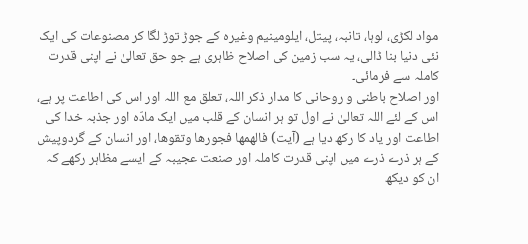مواد لکڑی، لوہا، تانبہ، پیتل، ایلومینیم وغیرہ کے جوڑ توڑ لگا کر مصنوعات کی ایک نئی دنیا بنا ڈالی، یہ سب زمین کی اصلاح ظاہری ہے جو حق تعالیٰ نے اپنی قدرت کاملہ سے فرمائی۔
اور اصلاح باطنی و روحانی کا مدار ذکر اللہ، تعلق مع اللہ اور اس کی اطاعت پر ہے، اس کے لئے اللہ تعالیٰ نے اول تو ہر انسان کے قلب میں ایک مادّہ اور جذبہ خدا کی اطاعت اور یاد کا رکھ دیا ہے (آیت) فالھمھا فجورھا وتقوھا، اور انسان کے گردوپیش کے ہر ذرے ذرے میں اپنی قدرت کاملہ اور صنعت عجیبہ کے ایسے مظاہر رکھے کہ ان کو دیکھ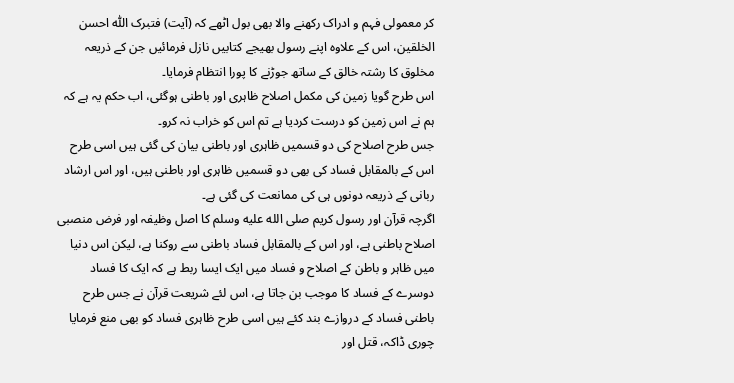کر معمولی فہم و ادراک رکھنے والا بھی بول اٹھے کہ (آیت) فتبرک اللّٰہ احسن الخلقین، اس کے علاوہ اپنے رسول بھیجے کتابیں نازل فرمائیں جن کے ذریعہ مخلوق کا رشتہ خالق کے ساتھ جوڑنے کا پورا انتظام فرمایا۔
اس طرح گویا زمین کی مکمل اصلاح ظاہری اور باطنی ہوگئی، اب حکم یہ ہے کہ ہم نے اس زمین کو درست کردیا ہے تم اس کو خراب نہ کرو۔
جس طرح اصلاح کی دو قسمیں ظاہری اور باطنی بیان کی گئی ہیں اسی طرح اس کے بالمقابل فساد کی بھی دو قسمیں ظاہری اور باطنی ہیں، اور اس ارشاد ربانی کے ذریعہ دونوں ہی کی ممانعت کی گئی ہے۔
اگرچہ قرآن اور رسول کریم صلى الله عليه وسلم کا اصل وظیفہ اور فرض منصبی اصلاح باطنی ہے، اور اس کے بالمقابل فساد باطنی سے روکنا ہے، لیکن اس دنیا میں ظاہر و باطن کے اصلاح و فساد میں ایک ایسا ربط ہے کہ ایک کا فساد دوسرے کے فساد کا موجب بن جاتا ہے، اس لئے شریعت قرآن نے جس طرح باطنی فساد کے دروازے بند کئے ہیں اسی طرح ظاہری فساد کو بھی منع فرمایا چوری ڈاکہ، قتل اور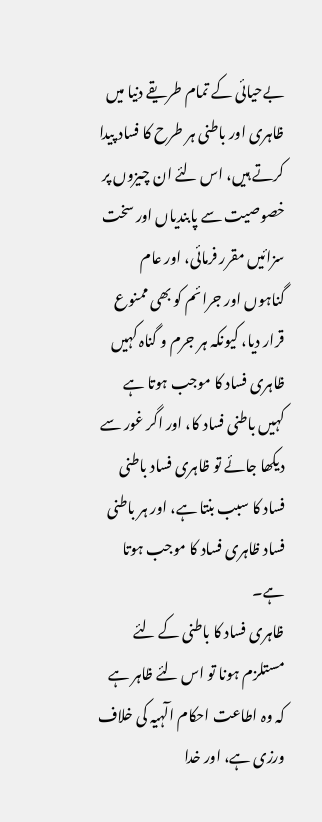بےحیائی کے تمام طریقے دنیا میں ظاہری اور باطنی ہر طرح کا فساد پیدا کرتے ہیں، اس لئے ان چیزوں پر خصوصیت سے پابندیاں اور سخت سزائیں مقرر فرمائی، اور عام گناہوں اور جرائم کو بھی ممنوع قرار دیا، کیونکہ ہر جرم و گناہ کہیں ظاہری فساد کا موجب ہوتا ہے کہیں باطنی فساد کا، اور اگر غور سے دیکھا جائے تو ظاہری فساد باطنی فساد کا سبب بنتا ہے، اور ہر باطنی فساد ظاہری فساد کا موجب ہوتا ہے۔
ظاہری فساد کا باطنی کے لئے مستلزم ہونا تو اس لئے ظاہر ہے کہ وہ اطاعت احکام الٓہیہ کی خلاف ورزی ہے، اور خدا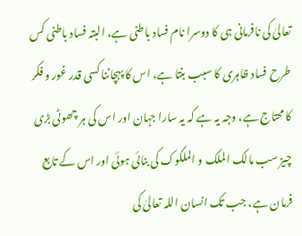تعالیٰ کی نافرمانی ہی کا دوسرا نام فساد باطنی ہے، البتہ فساد باطنی کس طرح فساد ظاہری کا سبب بنتا ہے، اس کا پہچاننا کسی قدر غور و فکر کا محتاج ہے، وجہ یہ ہے کہ یہ سارا جہان اور اس کی ہر چھوٹی بڑی چیز سب مالک الملک و الملکوک کی بنائی ہوئی اور اس کے تابع فرمان ہے، جب تک انسان اللہ تعالیٰ کی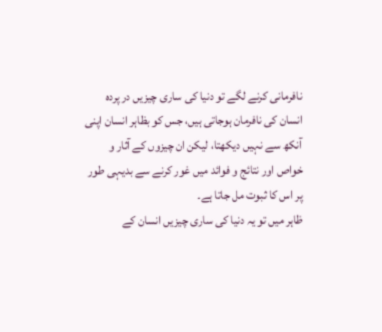نافرمانی کرنے لگے تو دنیا کی ساری چیزیں در پردہ انسان کی نافرمان ہوجاتی ہیں، جس کو بظاہر انسان اپنی آنکھ سے نہیں دیکھتا، لیکن ان چیزوں کے آثار و خواص اور نتائج و فوائد میں غور کرنے سے بدیہی طور پر اس کا ثبوت مل جاتا ہے۔
ظاہر میں تو یہ دنیا کی ساری چیزیں انسان کے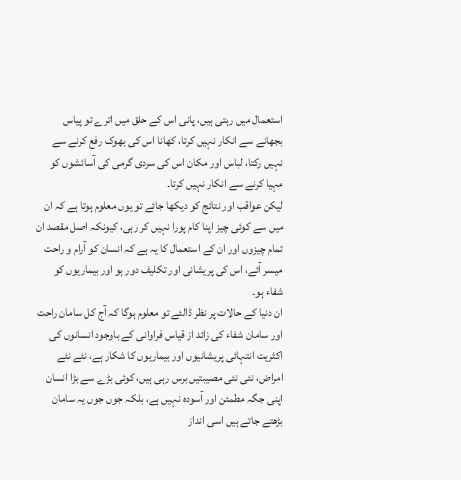استعمال میں رہتی ہیں، پانی اس کے حلق میں اترے تو پیاس بجھانے سے انکار نہیں کرتا، کھانا اس کی بھوک رفع کرنے سے نہیں رکتا، لباس اور مکان اس کی سردی گرمی کی آسائشوں کو مہیا کرنے سے انکار نہیں کرتا۔
لیکن عواقب اور نتائج کو دیکھا جائے تو یوں معلوم ہوتا ہے کہ ان میں سے کوئی چیز اپنا کام پورا نہیں کر رہی، کیونکہ اصل مقصد ان تمام چیزوں اور ان کے استعمال کا یہ ہے کہ انسان کو آرام و راحت میسر آئے، اس کی پریشانی اور تکلیف دور ہو اور بیماریوں کو شفاء ہو۔
ان دنیا کے حالات پر نظر ڈالئے تو معلوم ہوگا کہ آج کل سامان راحت اور سامان شفاء کی زائد از قیاس فراوانی کے باوجود انسانوں کی اکثریت انتہائی پریشانیوں اور بیماریوں کا شکار ہے، نئے نئے امراض، نئی نئی مصیبتیں برس رہی ہیں، کوئی بڑے سے بڑا انسان اپنی جگہ مطمئن اور آسودہ نہیں ہے، بلکہ جوں جوں یہ سامان بڑھتے جاتے ہیں اسی انداز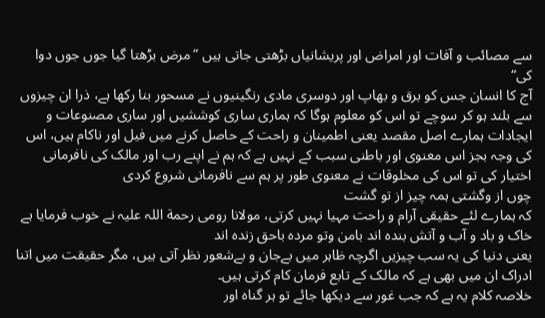سے مصائب و آفات اور امراض اور پریشانیاں بڑھتی جاتی ہیں ”مرض بڑھتا گیا جوں جوں دوا کی“
آج کا انسان جس کو برق و بھاپ اور دوسری مادی رنگینیوں نے مسحور بنا رکھا ہے، ذرا ان چیزوں سے بلند ہو کر سوچے تو اس کو معلوم ہوگا کہ ہماری ساری کوششیں اور ساری مصنوعات و ایجادات ہمارے اصل مقصد یعنی اطمینان و راحت کے حاصل کرنے میں فیل اور ناکام ہیں، اس کی وجہ بجز اس معنوی اور باطنی سبب کے نہیں ہے کہ ہم نے اپنے رب اور مالک کی نافرمانی اختیار کی تو اس کی مخلوقات نے معنوی طور پر ہم سے نافرمانی شروع کردی
چوں از وگشتی ہمہ چیز از تو گشت
کہ ہمارے لئے حقیقی آرام و راحت مہیا نہیں کرتی، مولانا رومی رحمة اللہ علیہ نے خوب فرمایا ہے
خاک و باد و آب و آتش بندہ اند بامن وتو مردہ باحق زندہ اند
یعنی دنیا کی یہ سب چیزیں اگرچہ ظاہر میں بےجان و بےشعور نظر آتی ہیں، مگر حقیقت میں اتنا ادراک ان میں بھی ہے کہ مالک کے تابع فرمان کام کرتی ہیں۔
خلاصہ کلام یہ ہے کہ جب غور سے دیکھا جائے تو ہر گناہ اور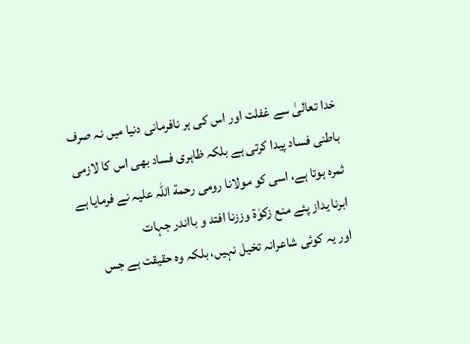خدا تعالیٰ سے غفلت اور اس کی ہر نافرمانی دنیا میں نہ صرف باطنی فساد پیدا کرتی ہے بلکہ ظاہری فساد بھی اس کا لازمی ثمرہ ہوتا ہے، اسی کو مولانا رومی رحمة اللہ علیہ نے فرمایا ہے
ابرنا یداز پئے منع زکوٰة وززنا افتد و بااندر جہات
اور یہ کوئی شاعرانہ تخیل نہیں، بلکہ وہ حقیقت ہے جس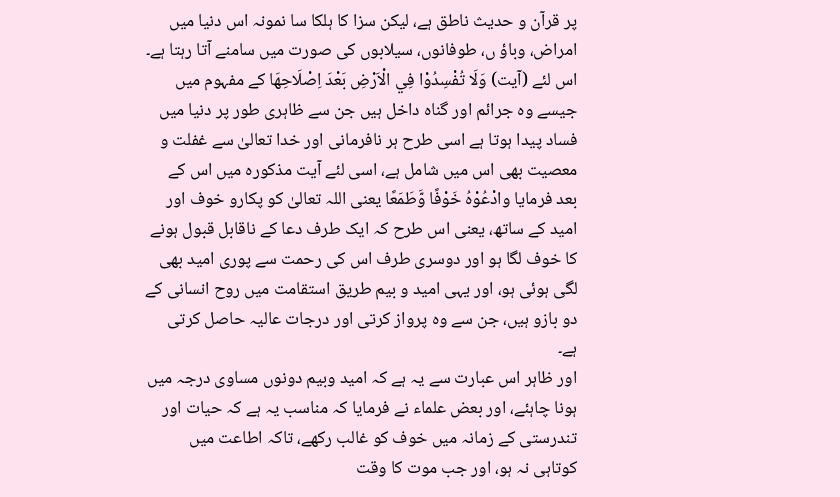پر قرآن و حدیث ناطق ہے، لیکن سزا کا ہلکا سا نمونہ اس دنیا میں امراض، وباؤ ں، طوفانوں، سیلابوں کی صورت میں سامنے آتا رہتا ہے۔
اس لئے (آیت) وَلَا تُفْسِدُوْا فِي الْاَرْضِ بَعْدَ اِصْلَاحِهَا کے مفہوم میں جیسے وہ جرائم اور گناہ داخل ہیں جن سے ظاہری طور پر دنیا میں فساد پیدا ہوتا ہے اسی طرح ہر نافرمانی اور خدا تعالیٰ سے غفلت و معصیت بھی اس میں شامل ہے، اسی لئے آیت مذکورہ میں اس کے بعد فرمایا وادْعُوْهُ خَوْفًا وَّطَمَعًا یعنی اللہ تعالیٰ کو پکارو خوف اور امید کے ساتھ، یعنی اس طرح کہ ایک طرف دعا کے ناقابل قبول ہونے کا خوف لگا ہو اور دوسری طرف اس کی رحمت سے پوری امید بھی لگی ہوئی ہو، اور یہی امید و بیم طریق استقامت میں روح انسانی کے دو بازو ہیں، جن سے وہ پرواز کرتی اور درجات عالیہ حاصل کرتی ہے۔
اور ظاہر اس عبارت سے یہ ہے کہ امید وبیم دونوں مساوی درجہ میں ہونا چاہئے، اور بعض علماء نے فرمایا کہ مناسب یہ ہے کہ حیات اور تندرستی کے زمانہ میں خوف کو غالب رکھے، تاکہ اطاعت میں کوتاہی نہ ہو، اور جب موت کا وقت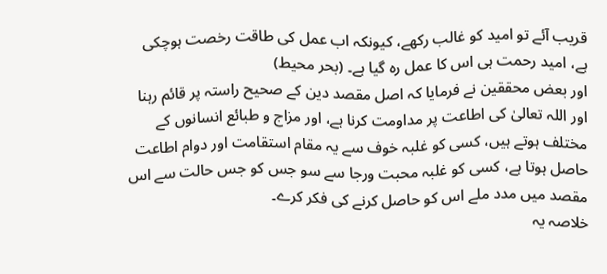قریب آئے تو امید کو غالب رکھے، کیونکہ اب عمل کی طاقت رخصت ہوچکی ہے، امید رحمت ہی اس کا عمل رہ گیا ہے۔ (بحر محیط)
اور بعض محققین نے فرمایا کہ اصل مقصد دین کے صحیح راستہ پر قائم رہنا اور اللہ تعالیٰ کی اطاعت پر مداومت کرنا ہے، اور مزاج و طبائع انسانوں کے مختلف ہوتے ہیں، کسی کو غلبہ خوف سے یہ مقام استقامت اور دوام اطاعت حاصل ہوتا ہے، کسی کو غلبہ محبت ورجا سے سو جس کو جس حالت سے اس مقصد میں مدد ملے اس کو حاصل کرنے کی فکر کرے۔
خلاصہ یہ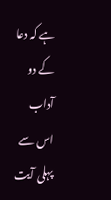ہے کہ دعا کے دو آداب اس سے پہلی آیت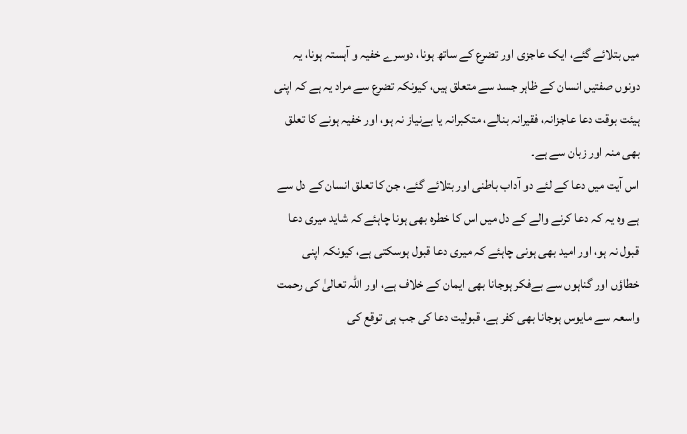میں بتلائے گئے، ایک عاجزی اور تضرع کے ساتھ ہونا، دوسرے خفیہ و آہستہ ہونا، یہ دونوں صفتیں انسان کے ظاہر جسد سے متعلق ہیں، کیونکہ تضرع سے مراد یہ ہے کہ اپنی ہیئت بوقت دعا عاجزانہ، فقیرانہ بنالے، متکبرانہ یا بےنیاز نہ ہو، اور خفیہ ہونے کا تعلق بھی منہ اور زبان سے ہے۔
اس آیت میں دعا کے لئے دو آداب باطنی اور بتلائے گئے، جن کا تعلق انسان کے دل سے ہے وہ یہ کہ دعا کرنے والے کے دل میں اس کا خطرہ بھی ہونا چاہئے کہ شاید میری دعا قبول نہ ہو، اور امید بھی ہونی چاہئے کہ میری دعا قبول ہوسکتی ہے، کیونکہ اپنی خطاؤں اور گناہوں سے بےفکر ہوجانا بھی ایمان کے خلاف ہے، اور اللہ تعالیٰ کی رحمت واسعہ سے مایوس ہوجانا بھی کفر ہے، قبولیت دعا کی جب ہی توقع کی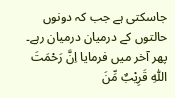جاسکتی ہے جب کہ دونوں حالتوں کے درمیان درمیان رہے۔
پھر آخر میں فرمایا اِنَّ رَحْمَتَ اللّٰهِ قَرِيْبٌ مِّنَ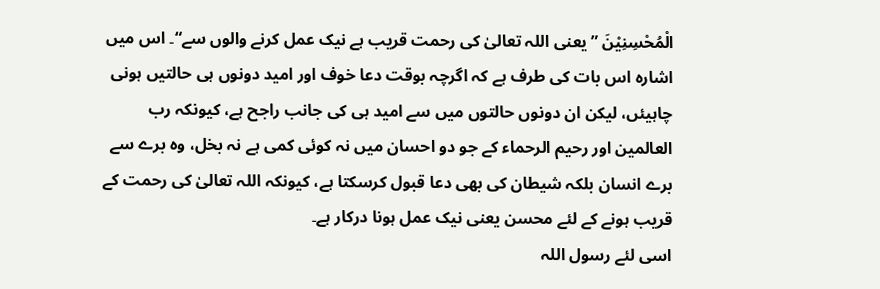الْمُحْسِنِيْنَ ”یعنی اللہ تعالیٰ کی رحمت قریب ہے نیک عمل کرنے والوں سے“۔ اس میں اشارہ اس بات کی طرف ہے کہ اگرچہ بوقت دعا خوف اور امید دونوں ہی حالتیں ہونی چاہیئں، لیکن ان دونوں حالتوں میں سے امید ہی کی جانب راجح ہے، کیونکہ رب العالمین اور رحیم الرحماء کے جو دو احسان میں نہ کوئی کمی ہے نہ بخل، وہ برے سے برے انسان بلکہ شیطان کی بھی دعا قبول کرسکتا ہے، کیونکہ اللہ تعالیٰ کی رحمت کے قریب ہونے کے لئے محسن یعنی نیک عمل ہونا درکار ہے۔
اسی لئے رسول اللہ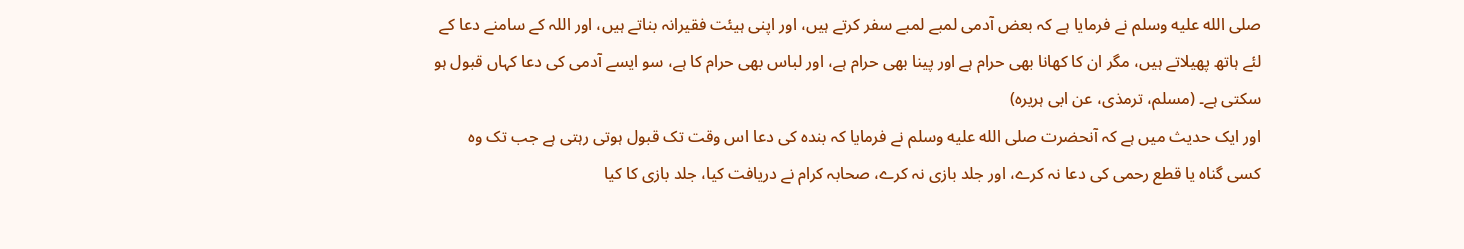صلى الله عليه وسلم نے فرمایا ہے کہ بعض آدمی لمبے لمبے سفر کرتے ہیں، اور اپنی ہیئت فقیرانہ بناتے ہیں، اور اللہ کے سامنے دعا کے لئے ہاتھ پھیلاتے ہیں، مگر ان کا کھانا بھی حرام ہے اور پینا بھی حرام ہے، اور لباس بھی حرام کا ہے، سو ایسے آدمی کی دعا کہاں قبول ہو سکتی ہے۔ (مسلم، ترمذی، عن ابی ہریرہ)
اور ایک حدیث میں ہے کہ آنحضرت صلى الله عليه وسلم نے فرمایا کہ بندہ کی دعا اس وقت تک قبول ہوتی رہتی ہے جب تک وہ کسی گناہ یا قطع رحمی کی دعا نہ کرے، اور جلد بازی نہ کرے، صحابہ کرام نے دریافت کیا، جلد بازی کا کیا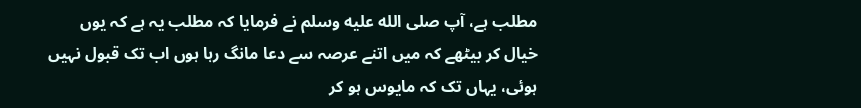مطلب ہے، آپ صلى الله عليه وسلم نے فرمایا کہ مطلب یہ ہے کہ یوں خیال کر بیٹھے کہ میں اتنے عرصہ سے دعا مانگ رہا ہوں اب تک قبول نہیں ہوئی، یہاں تک کہ مایوس ہو کر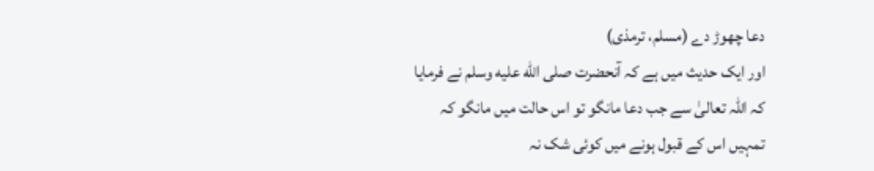دعا چھوڑ دے (مسلم، ترمذی)
اور ایک حدیث میں ہے کہ آنحضرت صلى الله عليه وسلم نے فرمایا کہ اللہ تعالیٰ سے جب دعا مانگو تو اس حالت میں مانگو کہ تمہیں اس کے قبول ہونے میں کوئی شک نہ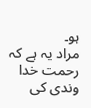ہو۔
مراد یہ ہے کہ رحمت خدا وندی کی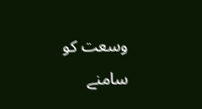وسعت کو سامنے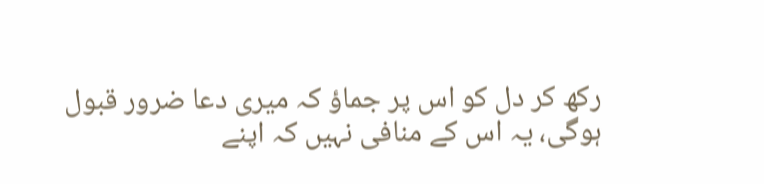رکھ کر دل کو اس پر جماؤ کہ میری دعا ضرور قبول ہوگی، یہ اس کے منافی نہیں کہ اپنے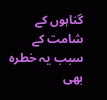گناہوں کے شامت کے سبب یہ خطرہ بھی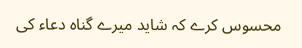محسوس کرے کہ شاید میرے گناہ دعاء کی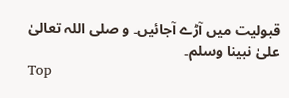قبولیت میں آڑے آجائیں۔ و صلی اللہ تعالیٰ علیٰ نبینا وسلم۔
Top